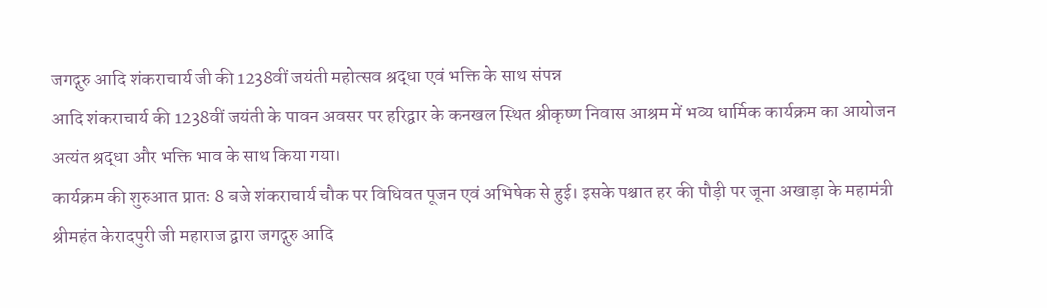जगद्गुरु आदि शंकराचार्य जी की 1238वीं जयंती महोत्सव श्रद्धा एवं भक्ति के साथ संपन्न
आदि शंकराचार्य की 1238वीं जयंती के पावन अवसर पर हरिद्वार के कनखल स्थित श्रीकृष्ण निवास आश्रम में भव्य धार्मिक कार्यक्रम का आयोजन अत्यंत श्रद्धा और भक्ति भाव के साथ किया गया।
कार्यक्रम की शुरुआत प्रातः 8 बजे शंकराचार्य चौक पर विधिवत पूजन एवं अभिषेक से हुई। इसके पश्चात हर की पौड़ी पर जूना अखाड़ा के महामंत्री श्रीमहंत केरादपुरी जी महाराज द्वारा जगद्गुरु आदि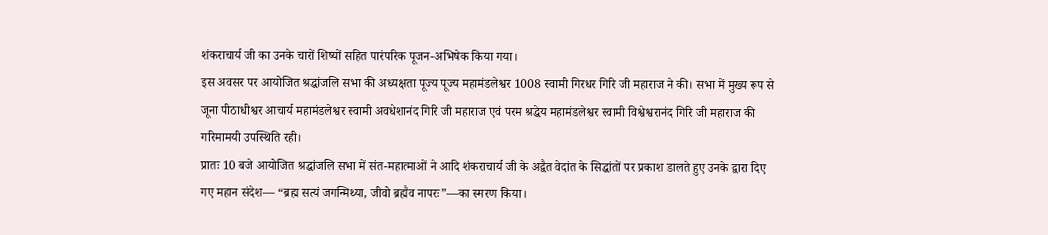शंकराचार्य जी का उनके चारों शिष्यों सहित पारंपरिक पूजन-अभिषेक किया गया।
इस अवसर पर आयोजित श्रद्धांजलि सभा की अध्यक्षता पूज्य पूज्य महामंडलेश्वर 1008 स्वामी गिरधर गिरि जी महाराज ने की। सभा में मुख्य रूप से जूना पीठाधीश्वर आचार्य महामंडलेश्वर स्वामी अवधेशानंद गिरि जी महाराज एवं परम श्रद्धेय महामंडलेश्वर स्वामी विश्वेश्वरानंद गिरि जी महाराज की गरिमामयी उपस्थिति रही।
प्रातः 10 बजे आयोजित श्रद्धांजलि सभा में संत-महात्माओं ने आदि शंकराचार्य जी के अद्वैत वेदांत के सिद्धांतों पर प्रकाश डालते हुए उनके द्वारा दिए गए महान संदेश— “ब्रह्म सत्यं जगन्मिथ्या, जीवो ब्रह्मैव नापरः”—का स्मरण किया।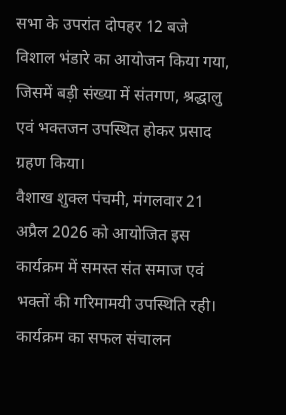सभा के उपरांत दोपहर 12 बजे विशाल भंडारे का आयोजन किया गया, जिसमें बड़ी संख्या में संतगण, श्रद्धालु एवं भक्तजन उपस्थित होकर प्रसाद ग्रहण किया।
वैशाख शुक्ल पंचमी, मंगलवार 21 अप्रैल 2026 को आयोजित इस कार्यक्रम में समस्त संत समाज एवं भक्तों की गरिमामयी उपस्थिति रही। कार्यक्रम का सफल संचालन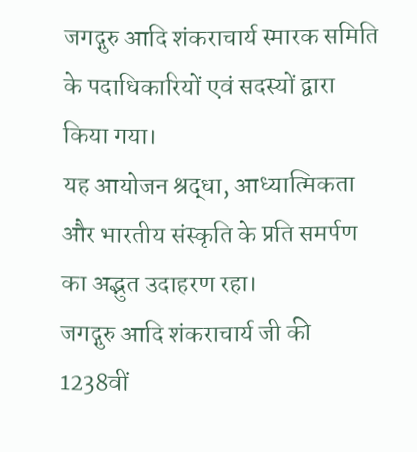जगद्गुरु आदि शंकराचार्य स्मारक समिति के पदाधिकारियों एवं सदस्यों द्वारा किया गया।
यह आयोजन श्रद्धा, आध्यात्मिकता और भारतीय संस्कृति के प्रति समर्पण का अद्भुत उदाहरण रहा।
जगद्गुरु आदि शंकराचार्य जी की 1238वीं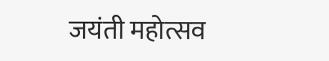जयंती महोत्सव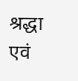श्रद्धा एवं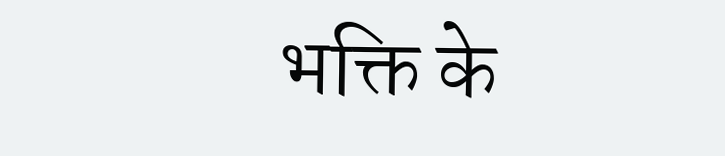भक्ति के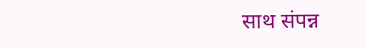साथ संपन्न